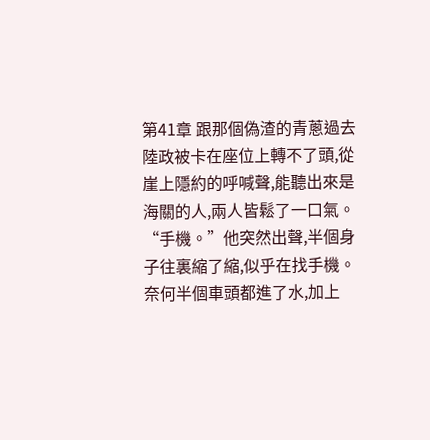第41章 跟那個偽渣的青蔥過去
陸政被卡在座位上轉不了頭,從崖上隱約的呼喊聲,能聽出來是海關的人,兩人皆鬆了一口氣。
“手機。”他突然出聲,半個身子往裏縮了縮,似乎在找手機。
奈何半個車頭都進了水,加上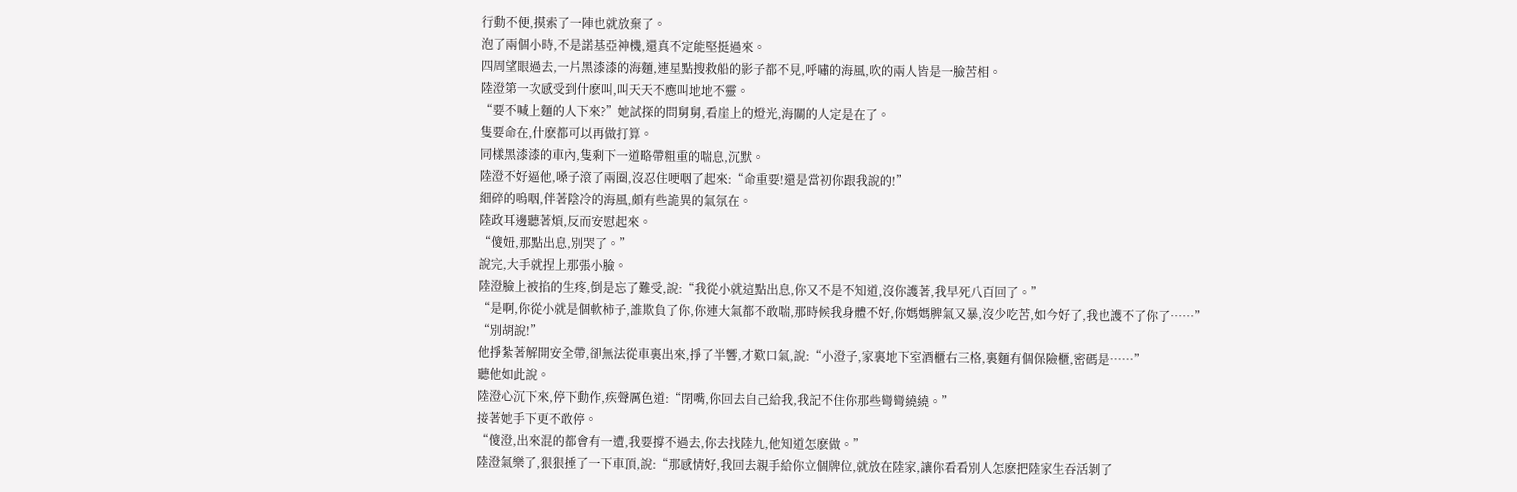行動不便,摸索了一陣也就放棄了。
泡了兩個小時,不是諾基亞神機,還真不定能堅挺過來。
四周望眼過去,一片黑漆漆的海麵,連星點搜救船的影子都不見,呼嘯的海風,吹的兩人皆是一臉苦相。
陸澄第一次感受到什麽叫,叫天天不應叫地地不靈。
“要不喊上麵的人下來?”她試探的問舅舅,看崖上的燈光,海關的人定是在了。
隻要命在,什麽都可以再做打算。
同樣黑漆漆的車內,隻剩下一道略帶粗重的喘息,沉默。
陸澄不好逼他,嗓子滾了兩圈,沒忍住哽咽了起來:“命重要!還是當初你跟我說的!”
細碎的嗚咽,伴著陰冷的海風,頗有些詭異的氣氛在。
陸政耳邊聽著煩,反而安慰起來。
“傻妞,那點出息,別哭了。”
說完,大手就捏上那張小臉。
陸澄臉上被掐的生疼,倒是忘了難受,說:“我從小就這點出息,你又不是不知道,沒你護著,我早死八百回了。”
“是啊,你從小就是個軟柿子,誰欺負了你,你連大氣都不敢喘,那時候我身體不好,你媽媽脾氣又暴,沒少吃苦,如今好了,我也護不了你了……”
“別胡說!”
他掙紮著解開安全帶,卻無法從車裏出來,掙了半響,才歎口氣,說:“小澄子,家裏地下室酒櫃右三格,裏麵有個保險櫃,密碼是……”
聽他如此說。
陸澄心沉下來,停下動作,疾聲厲色道:“閉嘴,你回去自己給我,我記不住你那些彎彎繞繞。”
接著她手下更不敢停。
“傻澄,出來混的都會有一遭,我要撐不過去,你去找陸九,他知道怎麽做。”
陸澄氣樂了,狠狠捶了一下車頂,說:“那感情好,我回去親手給你立個牌位,就放在陸家,讓你看看別人怎麽把陸家生吞活剝了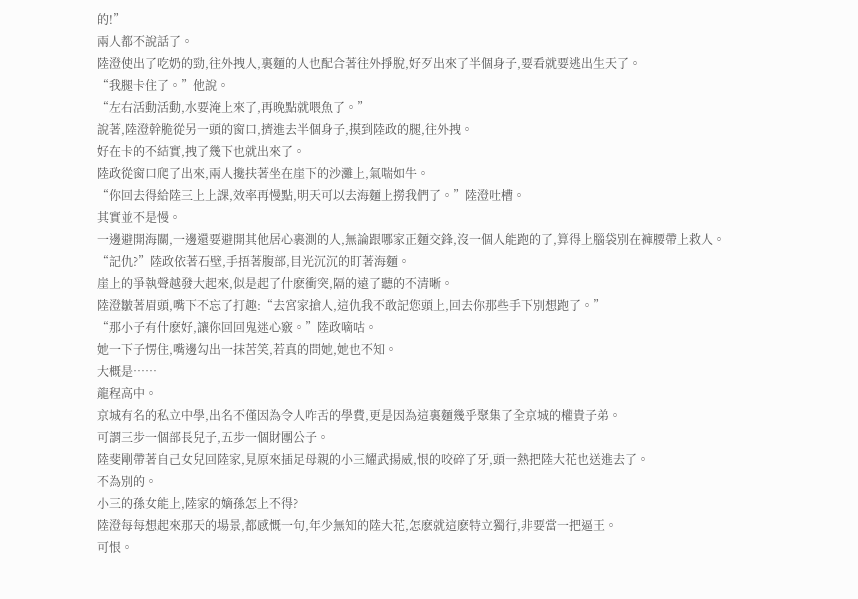的!”
兩人都不說話了。
陸澄使出了吃奶的勁,往外拽人,裏麵的人也配合著往外掙脫,好歹出來了半個身子,要看就要逃出生天了。
“我腿卡住了。”他說。
“左右活動活動,水要淹上來了,再晚點就喂魚了。”
說著,陸澄幹脆從另一頭的窗口,擠進去半個身子,摸到陸政的腿,往外拽。
好在卡的不結實,拽了幾下也就出來了。
陸政從窗口爬了出來,兩人攙扶著坐在崖下的沙灘上,氣喘如牛。
“你回去得給陸三上上課,效率再慢點,明天可以去海麵上撈我們了。”陸澄吐槽。
其實並不是慢。
一邊避開海關,一邊還要避開其他居心裹測的人,無論跟哪家正麵交鋒,沒一個人能跑的了,算得上腦袋別在褲腰帶上救人。
“記仇?”陸政依著石壁,手捂著腹部,目光沉沉的盯著海麵。
崖上的爭執聲越發大起來,似是起了什麽衝突,隔的遠了聽的不清晰。
陸澄皺著眉頭,嘴下不忘了打趣:“去宮家搶人,這仇我不敢記您頭上,回去你那些手下別想跑了。”
“那小子有什麽好,讓你回回鬼迷心竅。”陸政嘀咕。
她一下子愣住,嘴邊勾出一抹苦笑,若真的問她,她也不知。
大概是……
龍程高中。
京城有名的私立中學,出名不僅因為令人咋舌的學費,更是因為這裏麵幾乎聚集了全京城的權貴子弟。
可謂三步一個部長兒子,五步一個財團公子。
陸斐剛帶著自己女兒回陸家,見原來插足母親的小三耀武揚威,恨的咬碎了牙,頭一熱把陸大花也送進去了。
不為別的。
小三的孫女能上,陸家的嫡孫怎上不得?
陸澄每每想起來那天的場景,都感慨一句,年少無知的陸大花,怎麽就這麽特立獨行,非要當一把逼王。
可恨。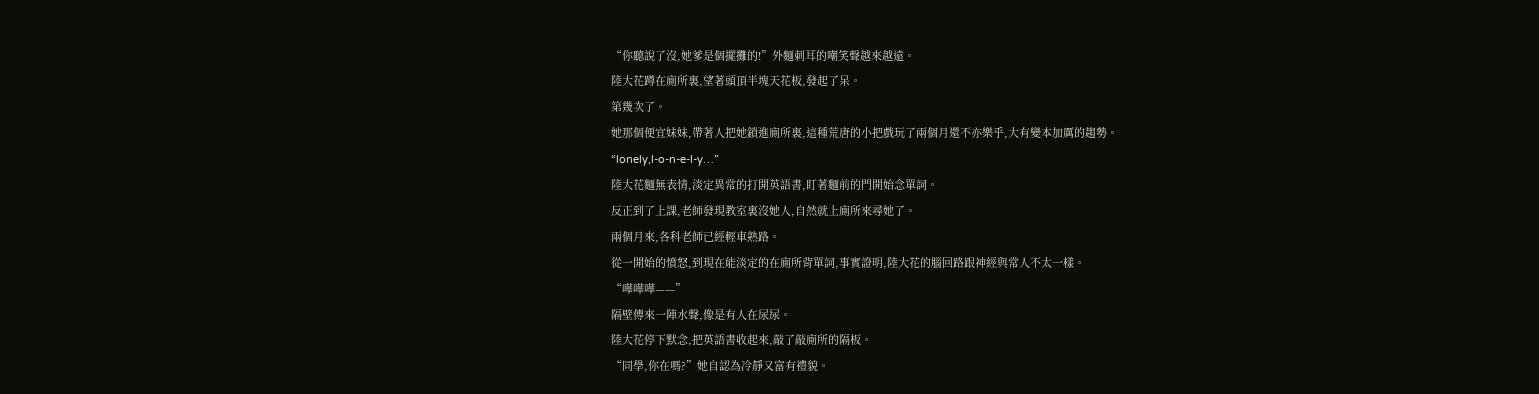“你聽說了沒,她爹是個擺攤的!”外麵刺耳的嘲笑聲越來越遠。
陸大花蹲在廁所裏,望著頭頂半塊天花板,發起了呆。
第幾次了。
她那個便宜妹妹,帶著人把她鎖進廁所裏,這種荒唐的小把戲玩了兩個月還不亦樂乎,大有變本加厲的趨勢。
“lonely,l-o-n-e-l-y…”
陸大花麵無表情,淡定異常的打開英語書,盯著麵前的門開始念單詞。
反正到了上課,老師發現教室裏沒她人,自然就上廁所來尋她了。
兩個月來,各科老師已經輕車熟路。
從一開始的憤怒,到現在能淡定的在廁所背單詞,事實證明,陸大花的腦回路跟神經與常人不太一樣。
“嘩嘩嘩——”
隔壁傳來一陣水聲,像是有人在尿尿。
陸大花停下默念,把英語書收起來,敲了敲廁所的隔板。
“同學,你在嗎?”她自認為冷靜又富有禮貌。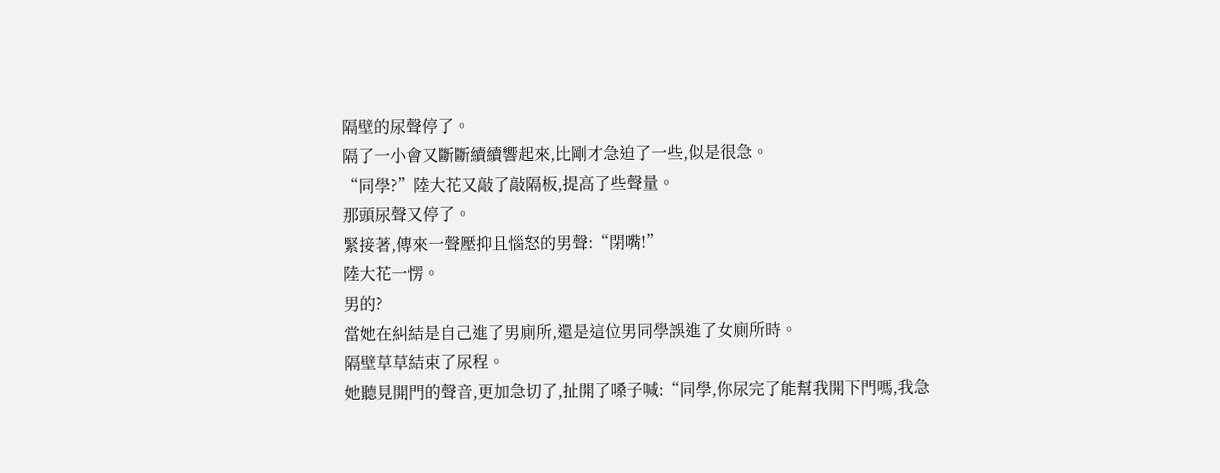隔壁的尿聲停了。
隔了一小會又斷斷續續響起來,比剛才急迫了一些,似是很急。
“同學?”陸大花又敲了敲隔板,提高了些聲量。
那頭尿聲又停了。
緊接著,傳來一聲壓抑且惱怒的男聲:“閉嘴!”
陸大花一愣。
男的?
當她在糾結是自己進了男廁所,還是這位男同學誤進了女廁所時。
隔壁草草結束了尿程。
她聽見開門的聲音,更加急切了,扯開了嗓子喊:“同學,你尿完了能幫我開下門嗎,我急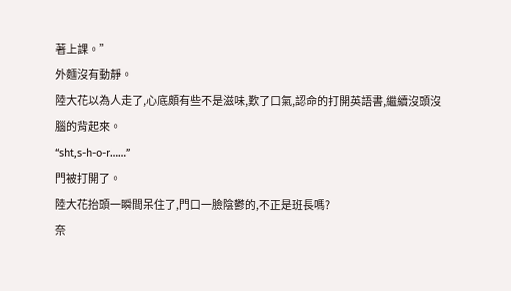著上課。”
外麵沒有動靜。
陸大花以為人走了,心底頗有些不是滋味,歎了口氣,認命的打開英語書,繼續沒頭沒腦的背起來。
“sht,s-h-o-r……”
門被打開了。
陸大花抬頭一瞬間呆住了,門口一臉陰鬱的,不正是班長嗎?
奈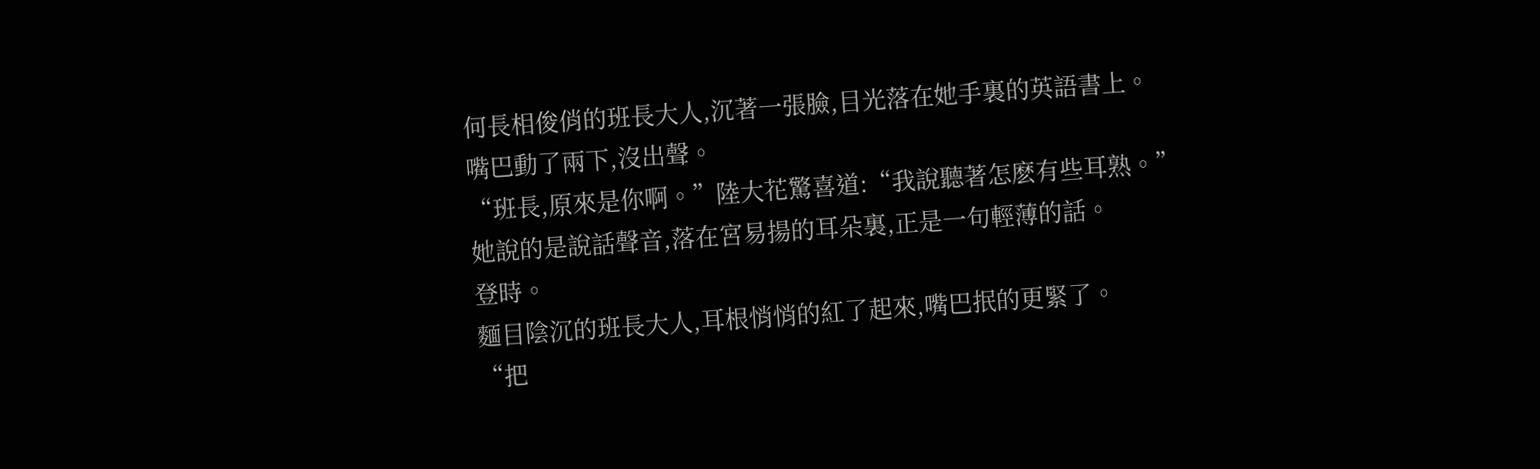何長相俊俏的班長大人,沉著一張臉,目光落在她手裏的英語書上。
嘴巴動了兩下,沒出聲。
“班長,原來是你啊。”陸大花驚喜道:“我說聽著怎麽有些耳熟。”
她說的是說話聲音,落在宮易揚的耳朵裏,正是一句輕薄的話。
登時。
麵目陰沉的班長大人,耳根悄悄的紅了起來,嘴巴抿的更緊了。
“把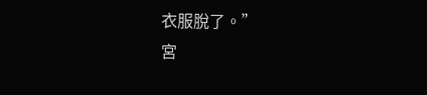衣服脫了。”
宮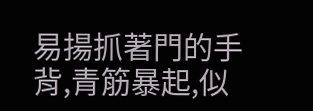易揚抓著門的手背,青筋暴起,似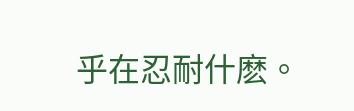乎在忍耐什麽。